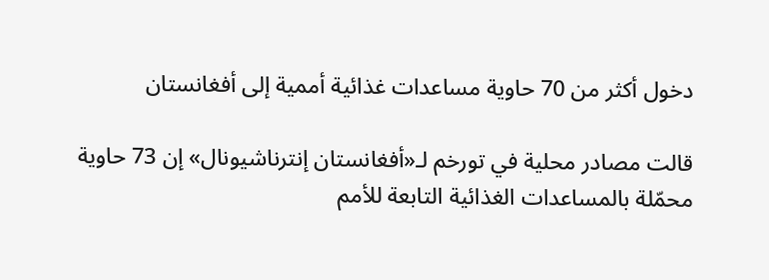دخول أكثر من 70 حاوية مساعدات غذائية أممية إلى أفغانستان

قالت مصادر محلية في تورخم لـ«أفغانستان إنترناشيونال» إن 73 حاوية محمّلة بالمساعدات الغذائية التابعة للأمم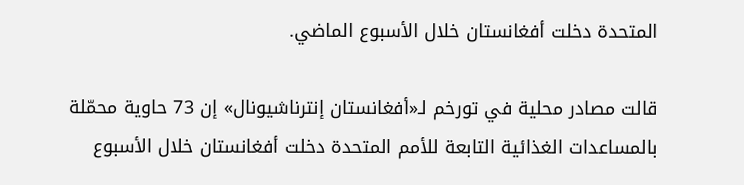المتحدة دخلت أفغانستان خلال الأسبوع الماضي.

قالت مصادر محلية في تورخم لـ«أفغانستان إنترناشيونال» إن 73 حاوية محمّلة بالمساعدات الغذائية التابعة للأمم المتحدة دخلت أفغانستان خلال الأسبوع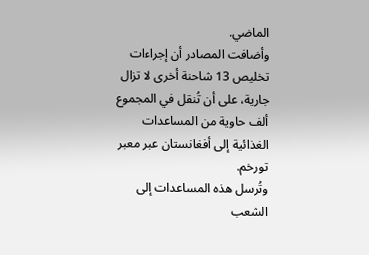الماضي.
وأضافت المصادر أن إجراءات تخليص 13 شاحنة أخرى لا تزال جارية، على أن تُنقل في المجموع ألف حاوية من المساعدات الغذائية إلى أفغانستان عبر معبر تورخم.
وتُرسل هذه المساعدات إلى الشعب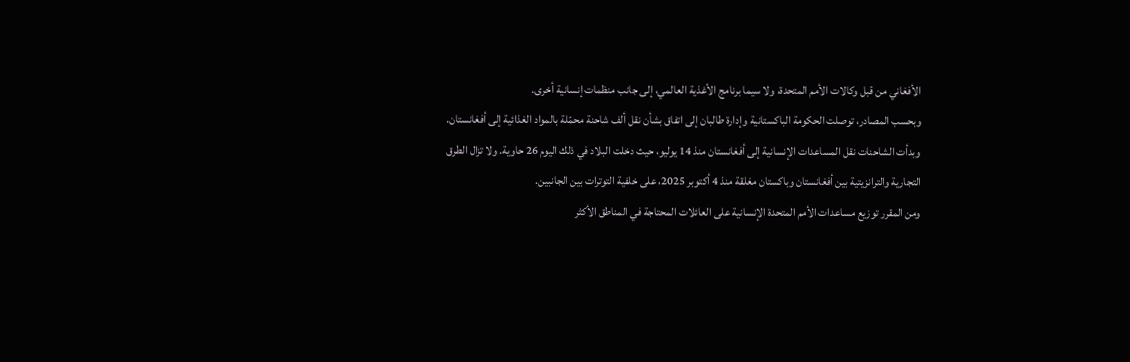الأفغاني من قبل وكالات الأمم المتحدة، ولا سيما برنامج الأغذية العالمي، إلى جانب منظمات إنسانية أخرى.
وبحسب المصادر، توصلت الحكومة الباكستانية وإدارة طالبان إلى اتفاق بشأن نقل ألف شاحنة محمّلة بالمواد الغذائية إلى أفغانستان.
وبدأت الشاحنات نقل المساعدات الإنسانية إلى أفغانستان منذ 14 يوليو، حيث دخلت البلاد في ذلك اليوم 26 حاوية. ولا تزال الطرق التجارية والترانزيتية بين أفغانستان وباكستان مغلقة منذ 4 أكتوبر 2025، على خلفية التوترات بين الجانبين.
ومن المقرر توزيع مساعدات الأمم المتحدة الإنسانية على العائلات المحتاجة في المناطق الأكثر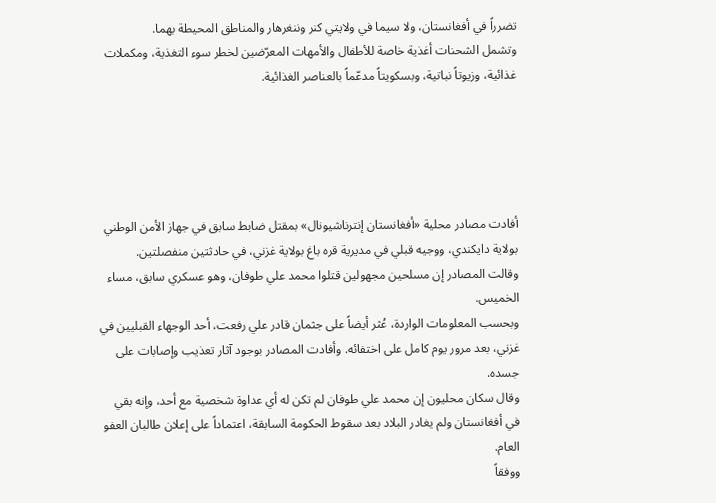تضرراً في أفغانستان، ولا سيما في ولايتي كنر وننغرهار والمناطق المحيطة بهما.
وتشمل الشحنات أغذية خاصة للأطفال والأمهات المعرّضين لخطر سوء التغذية، ومكملات غذائية، وزيوتاً نباتية، وبسكويتاً مدعّماً بالعناصر الغذائية.





أفادت مصادر محلية «أفغانستان إنترناشيونال» بمقتل ضابط سابق في جهاز الأمن الوطني بولاية دايكندي، ووجيه قبلي في مديرية قره باغ بولاية غزني، في حادثتين منفصلتين.
وقالت المصادر إن مسلحين مجهولين قتلوا محمد علي طوفان، وهو عسكري سابق، مساء الخميس.
وبحسب المعلومات الواردة، عُثر أيضاً على جثمان قادر علي رفعت، أحد الوجهاء القبليين في غزني، بعد مرور يوم كامل على اختفائه. وأفادت المصادر بوجود آثار تعذيب وإصابات على جسده.
وقال سكان محليون إن محمد علي طوفان لم تكن له أي عداوة شخصية مع أحد، وإنه بقي في أفغانستان ولم يغادر البلاد بعد سقوط الحكومة السابقة، اعتماداً على إعلان طالبان العفو العام.
ووفقاً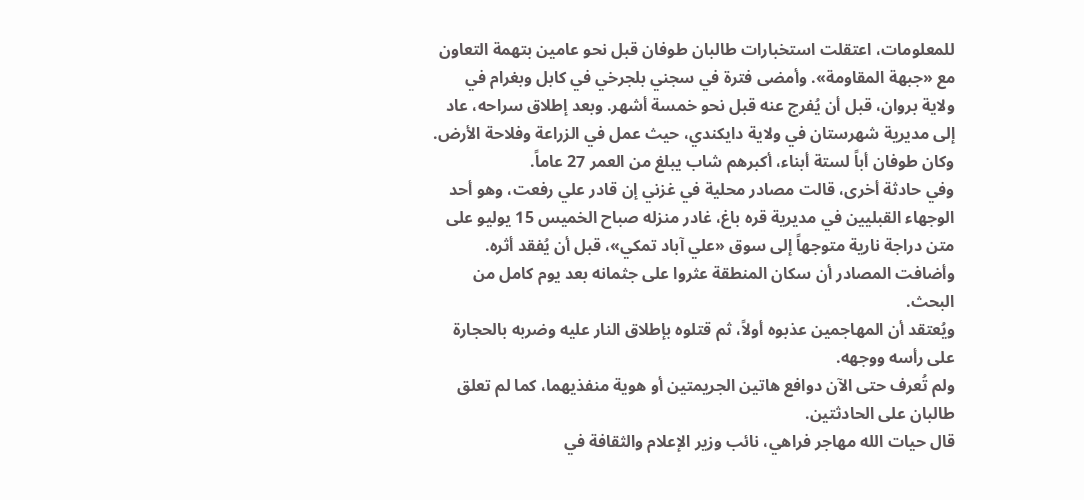للمعلومات، اعتقلت استخبارات طالبان طوفان قبل نحو عامين بتهمة التعاون مع «جبهة المقاومة». وأمضى فترة في سجني بلجرخي في كابل وبغرام في ولاية بروان، قبل أن يُفرج عنه قبل نحو خمسة أشهر. وبعد إطلاق سراحه، عاد إلى مديرية شهرستان في ولاية دايكندي، حيث عمل في الزراعة وفلاحة الأرض.
وكان طوفان أباً لستة أبناء، أكبرهم شاب يبلغ من العمر 27 عاماً.
وفي حادثة أخرى، قالت مصادر محلية في غزني إن قادر علي رفعت، وهو أحد الوجهاء القبليين في مديرية قره باغ، غادر منزله صباح الخميس 15 يوليو على متن دراجة نارية متوجهاً إلى سوق «علي آباد تمكي»، قبل أن يُفقد أثره.
وأضافت المصادر أن سكان المنطقة عثروا على جثمانه بعد يوم كامل من البحث.
ويُعتقد أن المهاجمين عذبوه أولاً، ثم قتلوه بإطلاق النار عليه وضربه بالحجارة على رأسه ووجهه.
ولم تُعرف حتى الآن دوافع هاتين الجريمتين أو هوية منفذيهما، كما لم تعلق طالبان على الحادثتين.
قال حيات الله مهاجر فراهي، نائب وزير الإعلام والثقافة في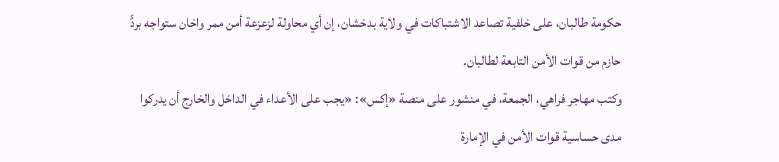حكومة طالبان، على خلفية تصاعد الاشتباكات في ولاية بدخشان، إن أي محاولة لزعزعة أمن ممر واخان ستواجه بردٍّ حازم من قوات الأمن التابعة لطالبان.
وكتب مهاجر فراهي، الجمعة، في منشور على منصة «إكس»: «يجب على الأعداء في الداخل والخارج أن يدركوا مدى حساسية قوات الأمن في الإمارة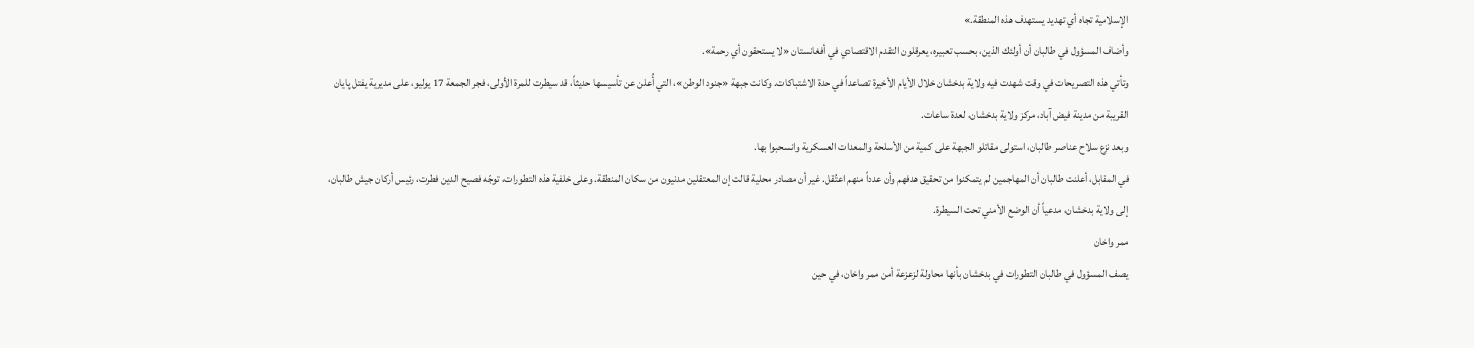الإسلامية تجاه أي تهديد يستهدف هذه المنطقة.»
وأضاف المسؤول في طالبان أن أولئك الذين، بحسب تعبيره، يعرقلون التقدم الاقتصادي في أفغانستان «لا يستحقون أي رحمة».
وتأتي هذه التصريحات في وقت شهدت فيه ولاية بدخشان خلال الأيام الأخيرة تصاعداً في حدة الاشتباكات. وكانت جبهة «جنود الوطن»، التي أُعلن عن تأسيسها حديثاً، قد سيطرت للمرة الأولى، فجر الجمعة 17 يوليو، على مديرية يفتل پايان القريبة من مدينة فيض آباد، مركز ولاية بدخشان، لعدة ساعات.
وبعد نزع سلاح عناصر طالبان، استولى مقاتلو الجبهة على كمية من الأسلحة والمعدات العسكرية وانسحبوا بها.
في المقابل، أعلنت طالبان أن المهاجمين لم يتمكنوا من تحقيق هدفهم وأن عدداً منهم اعتُقل. غير أن مصادر محلية قالت إن المعتقلين مدنيون من سكان المنطقة. وعلى خلفية هذه التطورات، توجّه فصيح الدين فطرت، رئيس أركان جيش طالبان، إلى ولاية بدخشان، مدعياً أن الوضع الأمني تحت السيطرة.
ممر واخان
يصف المسؤول في طالبان التطورات في بدخشان بأنها محاولة لزعزعة أمن ممر واخان، في حين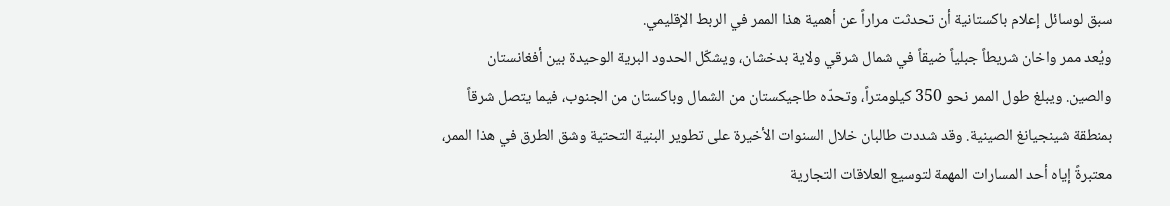سبق لوسائل إعلام باكستانية أن تحدثت مراراً عن أهمية هذا الممر في الربط الإقليمي.
ويُعد ممر واخان شريطاً جبلياً ضيقاً في شمال شرقي ولاية بدخشان، ويشكّل الحدود البرية الوحيدة بين أفغانستان والصين. ويبلغ طول الممر نحو 350 كيلومتراً، وتحدّه طاجيكستان من الشمال وباكستان من الجنوب، فيما يتصل شرقاً بمنطقة شينجيانغ الصينية. وقد شددت طالبان خلال السنوات الأخيرة على تطوير البنية التحتية وشق الطرق في هذا الممر، معتبرةً إياه أحد المسارات المهمة لتوسيع العلاقات التجارية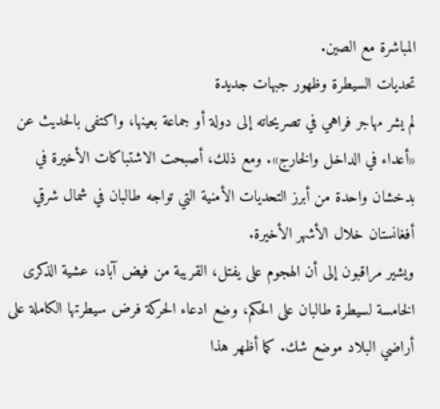المباشرة مع الصين.
تحديات السيطرة وظهور جبهات جديدة
لم يشر مهاجر فراهي في تصريحاته إلى دولة أو جماعة بعينها، واكتفى بالحديث عن «أعداء في الداخل والخارج». ومع ذلك، أصبحت الاشتباكات الأخيرة في بدخشان واحدة من أبرز التحديات الأمنية التي تواجه طالبان في شمال شرقي أفغانستان خلال الأشهر الأخيرة.
ويشير مراقبون إلى أن الهجوم على يفتل، القريبة من فيض آباد، عشية الذكرى الخامسة لسيطرة طالبان على الحكم، وضع ادعاء الحركة فرض سيطرتها الكاملة على أراضي البلاد موضع شك. كما أظهر هذا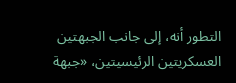التطور أنه، إلى جانب الجبهتين العسكريتين الرئيسيتين، «جبهة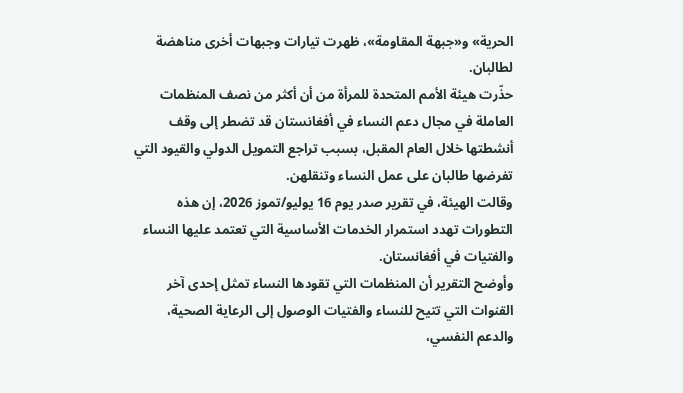الحرية» و«جبهة المقاومة»، ظهرت تيارات وجبهات أخرى مناهضة لطالبان.
حذّرت هيئة الأمم المتحدة للمرأة من أن أكثر من نصف المنظمات العاملة في مجال دعم النساء في أفغانستان قد تضطر إلى وقف أنشطتها خلال العام المقبل، بسبب تراجع التمويل الدولي والقيود التي تفرضها طالبان على عمل النساء وتنقلهن.
وقالت الهيئة، في تقرير صدر يوم 16 يوليو/تموز 2026، إن هذه التطورات تهدد استمرار الخدمات الأساسية التي تعتمد عليها النساء والفتيات في أفغانستان.
وأوضح التقرير أن المنظمات التي تقودها النساء تمثل إحدى آخر القنوات التي تتيح للنساء والفتيات الوصول إلى الرعاية الصحية، والدعم النفسي،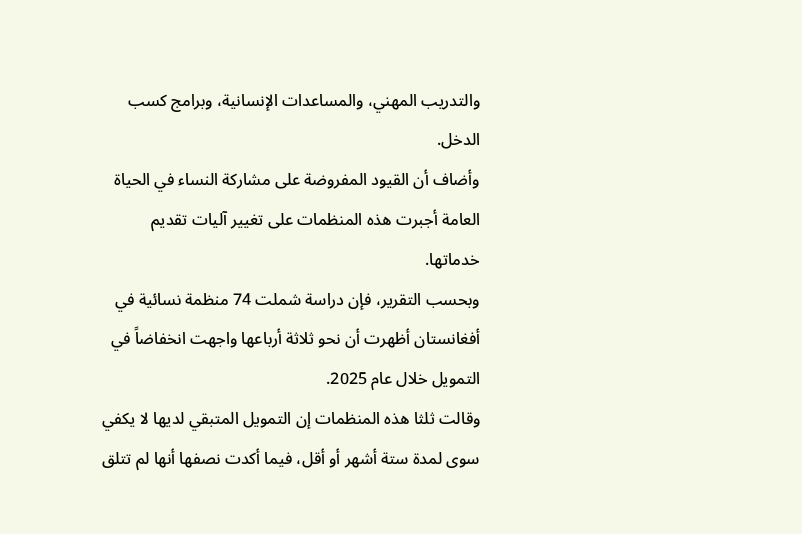والتدريب المهني، والمساعدات الإنسانية، وبرامج كسب الدخل.
وأضاف أن القيود المفروضة على مشاركة النساء في الحياة العامة أجبرت هذه المنظمات على تغيير آليات تقديم خدماتها.
وبحسب التقرير، فإن دراسة شملت 74 منظمة نسائية في أفغانستان أظهرت أن نحو ثلاثة أرباعها واجهت انخفاضاً في التمويل خلال عام 2025.
وقالت ثلثا هذه المنظمات إن التمويل المتبقي لديها لا يكفي سوى لمدة ستة أشهر أو أقل، فيما أكدت نصفها أنها لم تتلق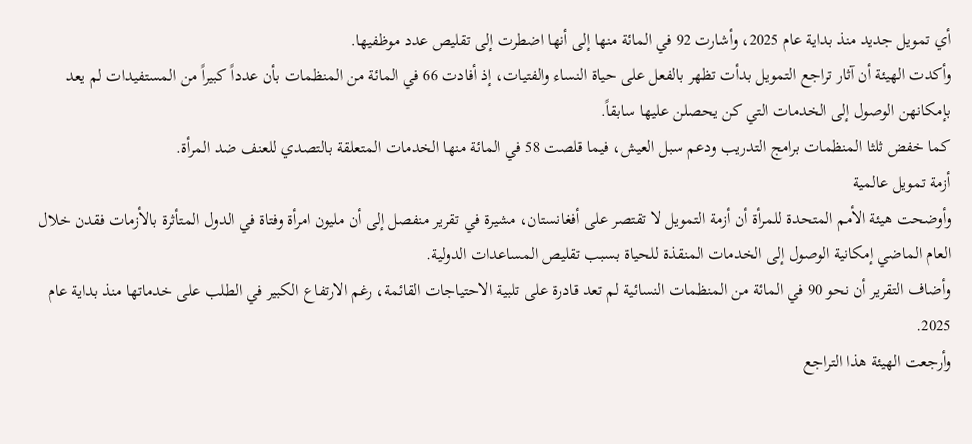أي تمويل جديد منذ بداية عام 2025، وأشارت 92 في المائة منها إلى أنها اضطرت إلى تقليص عدد موظفيها.
وأكدت الهيئة أن آثار تراجع التمويل بدأت تظهر بالفعل على حياة النساء والفتيات، إذ أفادت 66 في المائة من المنظمات بأن عدداً كبيراً من المستفيدات لم يعد بإمكانهن الوصول إلى الخدمات التي كن يحصلن عليها سابقاً.
كما خفض ثلثا المنظمات برامج التدريب ودعم سبل العيش، فيما قلصت 58 في المائة منها الخدمات المتعلقة بالتصدي للعنف ضد المرأة.
أزمة تمويل عالمية
وأوضحت هيئة الأمم المتحدة للمرأة أن أزمة التمويل لا تقتصر على أفغانستان، مشيرة في تقرير منفصل إلى أن مليون امرأة وفتاة في الدول المتأثرة بالأزمات فقدن خلال العام الماضي إمكانية الوصول إلى الخدمات المنقذة للحياة بسبب تقليص المساعدات الدولية.
وأضاف التقرير أن نحو 90 في المائة من المنظمات النسائية لم تعد قادرة على تلبية الاحتياجات القائمة، رغم الارتفاع الكبير في الطلب على خدماتها منذ بداية عام 2025.
وأرجعت الهيئة هذا التراجع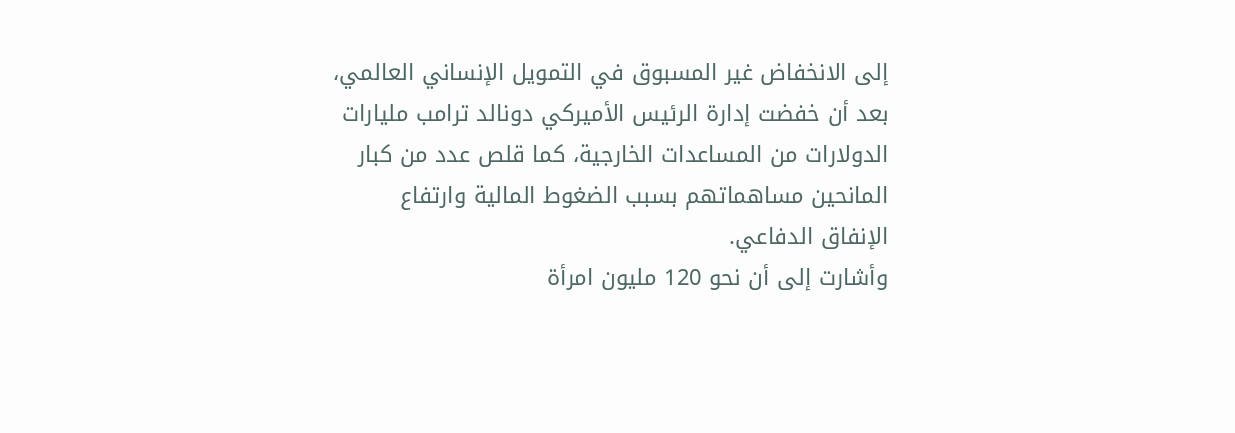إلى الانخفاض غير المسبوق في التمويل الإنساني العالمي، بعد أن خفضت إدارة الرئيس الأميركي دونالد ترامب مليارات الدولارات من المساعدات الخارجية، كما قلص عدد من كبار المانحين مساهماتهم بسبب الضغوط المالية وارتفاع الإنفاق الدفاعي.
وأشارت إلى أن نحو 120 مليون امرأة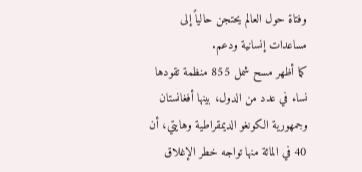وفتاة حول العالم يحتجن حالياً إلى مساعدات إنسانية ودعم.
كما أظهر مسح شمل 855 منظمة تقودها نساء في عدد من الدول، بينها أفغانستان وجمهورية الكونغو الديمقراطية وهايتي، أن 40 في المائة منها تواجه خطر الإغلاق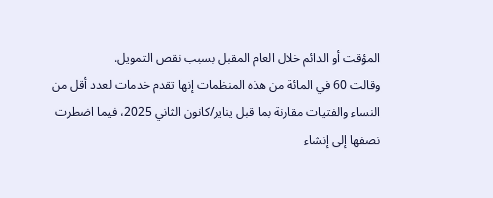المؤقت أو الدائم خلال العام المقبل بسبب نقص التمويل.
وقالت 60 في المائة من هذه المنظمات إنها تقدم خدمات لعدد أقل من النساء والفتيات مقارنة بما قبل يناير/كانون الثاني 2025، فيما اضطرت نصفها إلى إنشاء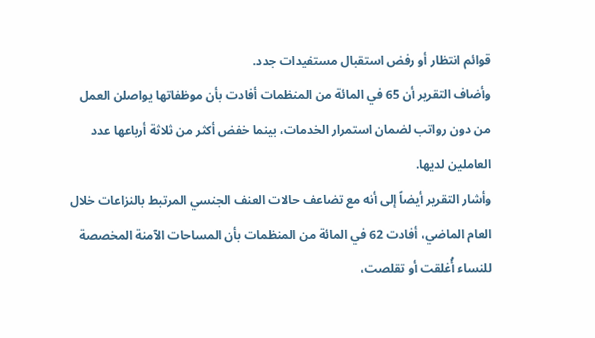قوائم انتظار أو رفض استقبال مستفيدات جدد.
وأضاف التقرير أن 65 في المائة من المنظمات أفادت بأن موظفاتها يواصلن العمل من دون رواتب لضمان استمرار الخدمات، بينما خفض أكثر من ثلاثة أرباعها عدد العاملين لديها.
وأشار التقرير أيضاً إلى أنه مع تضاعف حالات العنف الجنسي المرتبط بالنزاعات خلال العام الماضي، أفادت 62 في المائة من المنظمات بأن المساحات الآمنة المخصصة للنساء أُغلقت أو تقلصت،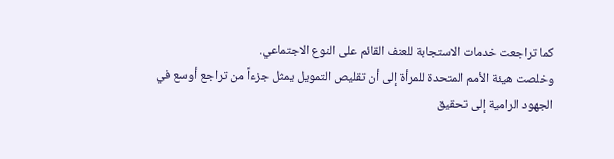كما تراجعت خدمات الاستجابة للعنف القائم على النوع الاجتماعي.
وخلصت هيئة الأمم المتحدة للمرأة إلى أن تقليص التمويل يمثل جزءاً من تراجع أوسع في الجهود الرامية إلى تحقيق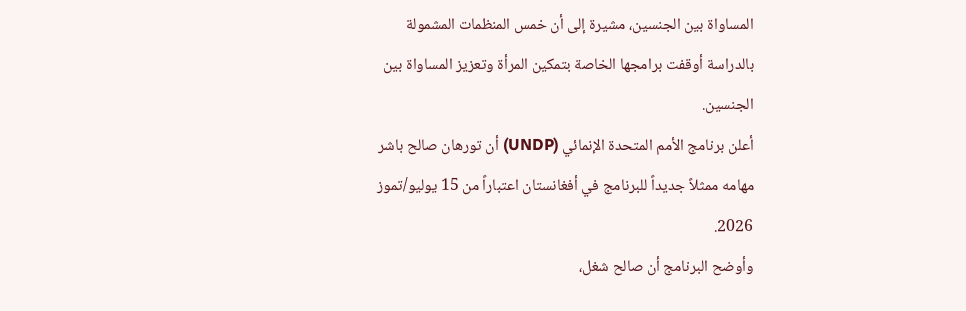المساواة بين الجنسين، مشيرة إلى أن خمس المنظمات المشمولة بالدراسة أوقفت برامجها الخاصة بتمكين المرأة وتعزيز المساواة بين الجنسين.
أعلن برنامج الأمم المتحدة الإنمائي (UNDP) أن تورهان صالح باشر مهامه ممثلاً جديداً للبرنامج في أفغانستان اعتباراً من 15 يوليو/تموز 2026.
وأوضح البرنامج أن صالح شغل،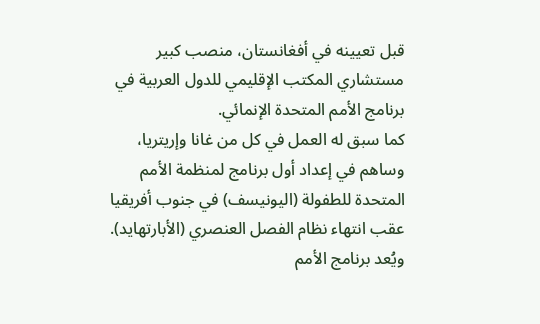قبل تعيينه في أفغانستان، منصب كبير مستشاري المكتب الإقليمي للدول العربية في برنامج الأمم المتحدة الإنمائي.
كما سبق له العمل في كل من غانا وإريتريا، وساهم في إعداد أول برنامج لمنظمة الأمم المتحدة للطفولة (اليونيسف) في جنوب أفريقيا عقب انتهاء نظام الفصل العنصري (الأبارتهايد).
ويُعد برنامج الأمم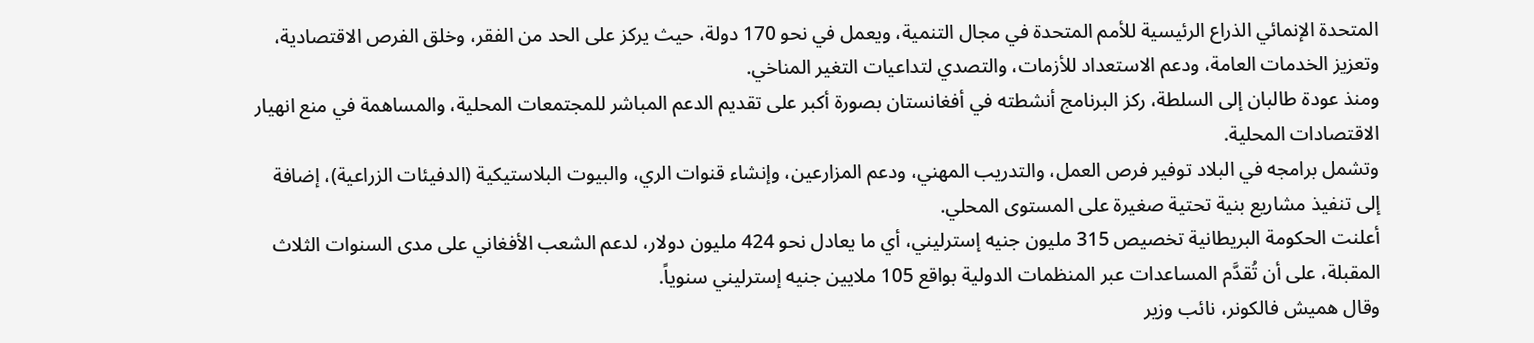المتحدة الإنمائي الذراع الرئيسية للأمم المتحدة في مجال التنمية، ويعمل في نحو 170 دولة، حيث يركز على الحد من الفقر، وخلق الفرص الاقتصادية، وتعزيز الخدمات العامة، ودعم الاستعداد للأزمات، والتصدي لتداعيات التغير المناخي.
ومنذ عودة طالبان إلى السلطة، ركز البرنامج أنشطته في أفغانستان بصورة أكبر على تقديم الدعم المباشر للمجتمعات المحلية، والمساهمة في منع انهيار الاقتصادات المحلية.
وتشمل برامجه في البلاد توفير فرص العمل، والتدريب المهني، ودعم المزارعين، وإنشاء قنوات الري، والبيوت البلاستيكية (الدفيئات الزراعية)، إضافة إلى تنفيذ مشاريع بنية تحتية صغيرة على المستوى المحلي.
أعلنت الحكومة البريطانية تخصيص 315 مليون جنيه إسترليني، أي ما يعادل نحو 424 مليون دولار، لدعم الشعب الأفغاني على مدى السنوات الثلاث المقبلة، على أن تُقدَّم المساعدات عبر المنظمات الدولية بواقع 105 ملايين جنيه إسترليني سنوياً.
وقال هميش فالكونر، نائب وزير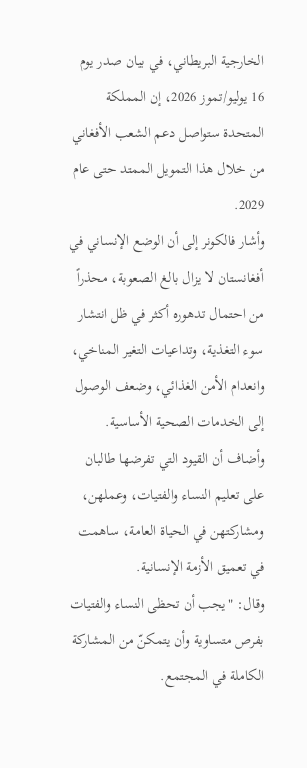الخارجية البريطاني، في بيان صدر يوم 16 يوليو/تموز 2026، إن المملكة المتحدة ستواصل دعم الشعب الأفغاني من خلال هذا التمويل الممتد حتى عام 2029.
وأشار فالكونر إلى أن الوضع الإنساني في أفغانستان لا يزال بالغ الصعوبة، محذراً من احتمال تدهوره أكثر في ظل انتشار سوء التغذية، وتداعيات التغير المناخي، وانعدام الأمن الغذائي، وضعف الوصول إلى الخدمات الصحية الأساسية.
وأضاف أن القيود التي تفرضها طالبان على تعليم النساء والفتيات، وعملهن، ومشاركتهن في الحياة العامة، ساهمت في تعميق الأزمة الإنسانية.
وقال: "يجب أن تحظى النساء والفتيات بفرص متساوية وأن يتمكنّ من المشاركة الكاملة في المجتمع.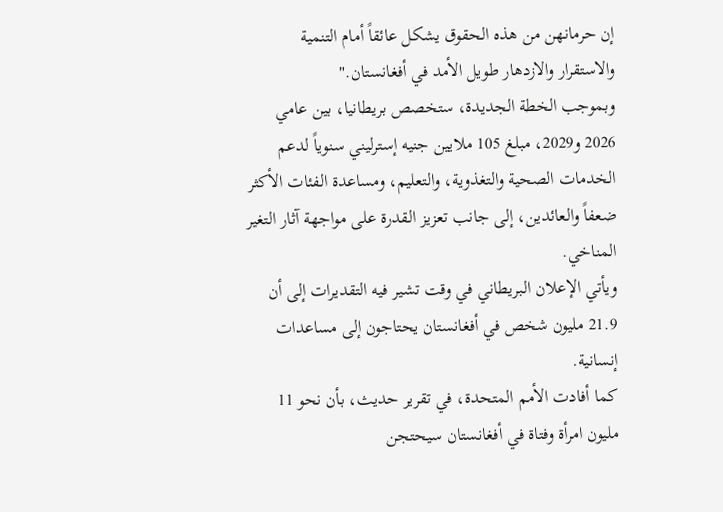إن حرمانهن من هذه الحقوق يشكل عائقاً أمام التنمية والاستقرار والازدهار طويل الأمد في أفغانستان."
وبموجب الخطة الجديدة، ستخصص بريطانيا، بين عامي 2026 و2029، مبلغ 105 ملايين جنيه إسترليني سنوياً لدعم الخدمات الصحية والتغذوية، والتعليم، ومساعدة الفئات الأكثر ضعفاً والعائدين، إلى جانب تعزيز القدرة على مواجهة آثار التغير المناخي.
ويأتي الإعلان البريطاني في وقت تشير فيه التقديرات إلى أن 21.9 مليون شخص في أفغانستان يحتاجون إلى مساعدات إنسانية.
كما أفادت الأمم المتحدة، في تقرير حديث، بأن نحو 11 مليون امرأة وفتاة في أفغانستان سيحتجن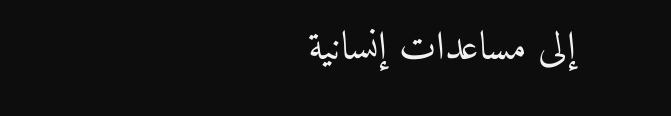إلى مساعدات إنسانية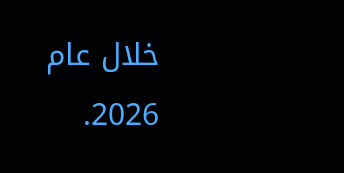خلال عام 2026.